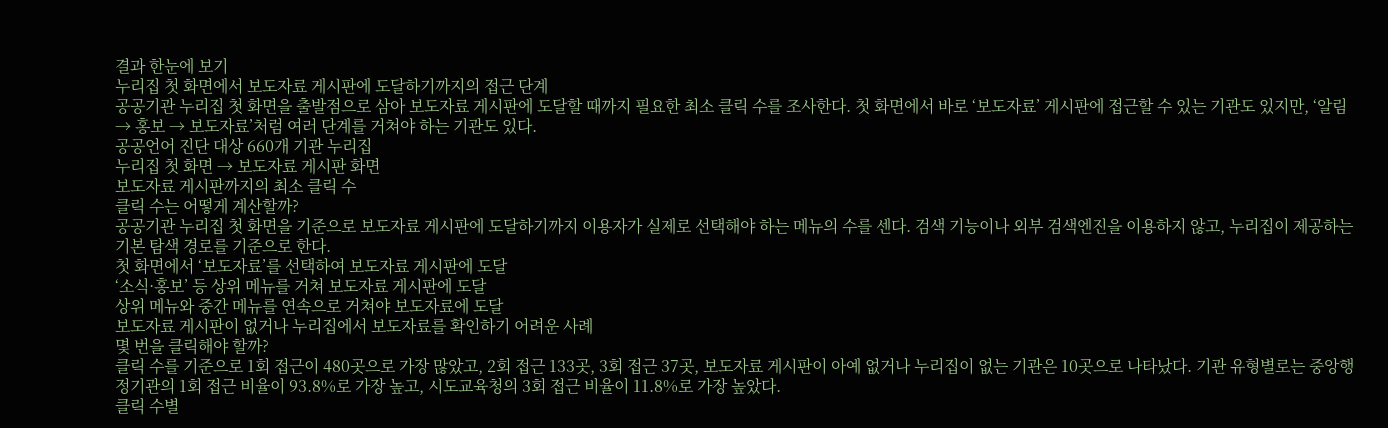결과 한눈에 보기
누리집 첫 화면에서 보도자료 게시판에 도달하기까지의 접근 단계
공공기관 누리집 첫 화면을 출발점으로 삼아 보도자료 게시판에 도달할 때까지 필요한 최소 클릭 수를 조사한다. 첫 화면에서 바로 ‘보도자료’ 게시판에 접근할 수 있는 기관도 있지만, ‘알림 → 홍보 → 보도자료’처럼 여러 단계를 거쳐야 하는 기관도 있다.
공공언어 진단 대상 660개 기관 누리집
누리집 첫 화면 → 보도자료 게시판 화면
보도자료 게시판까지의 최소 클릭 수
클릭 수는 어떻게 계산할까?
공공기관 누리집 첫 화면을 기준으로 보도자료 게시판에 도달하기까지 이용자가 실제로 선택해야 하는 메뉴의 수를 센다. 검색 기능이나 외부 검색엔진을 이용하지 않고, 누리집이 제공하는 기본 탐색 경로를 기준으로 한다.
첫 화면에서 ‘보도자료’를 선택하여 보도자료 게시판에 도달
‘소식·홍보’ 등 상위 메뉴를 거쳐 보도자료 게시판에 도달
상위 메뉴와 중간 메뉴를 연속으로 거쳐야 보도자료에 도달
보도자료 게시판이 없거나 누리집에서 보도자료를 확인하기 어려운 사례
몇 번을 클릭해야 할까?
클릭 수를 기준으로 1회 접근이 480곳으로 가장 많았고, 2회 접근 133곳, 3회 접근 37곳, 보도자료 게시판이 아예 없거나 누리집이 없는 기관은 10곳으로 나타났다. 기관 유형별로는 중앙행정기관의 1회 접근 비율이 93.8%로 가장 높고, 시도교육청의 3회 접근 비율이 11.8%로 가장 높았다.
클릭 수별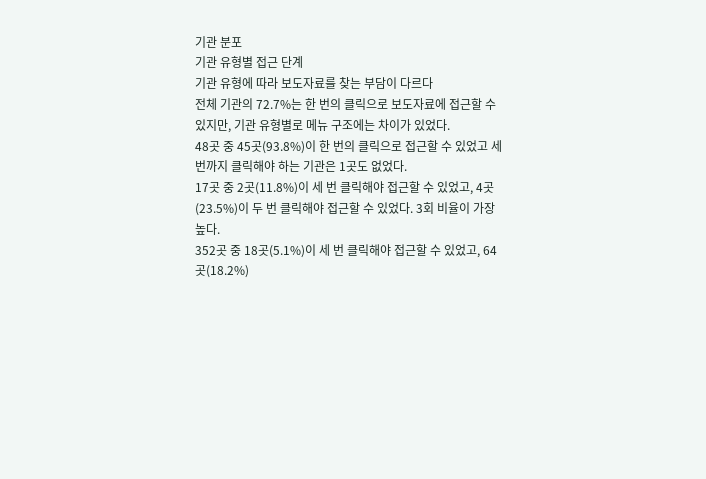기관 분포
기관 유형별 접근 단계
기관 유형에 따라 보도자료를 찾는 부담이 다르다
전체 기관의 72.7%는 한 번의 클릭으로 보도자료에 접근할 수 있지만, 기관 유형별로 메뉴 구조에는 차이가 있었다.
48곳 중 45곳(93.8%)이 한 번의 클릭으로 접근할 수 있었고 세 번까지 클릭해야 하는 기관은 1곳도 없었다.
17곳 중 2곳(11.8%)이 세 번 클릭해야 접근할 수 있었고, 4곳(23.5%)이 두 번 클릭해야 접근할 수 있었다. 3회 비율이 가장 높다.
352곳 중 18곳(5.1%)이 세 번 클릭해야 접근할 수 있었고, 64곳(18.2%)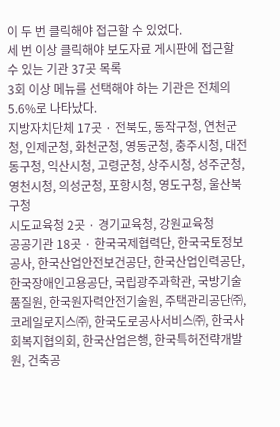이 두 번 클릭해야 접근할 수 있었다.
세 번 이상 클릭해야 보도자료 게시판에 접근할 수 있는 기관 37곳 목록
3회 이상 메뉴를 선택해야 하는 기관은 전체의 5.6%로 나타났다.
지방자치단체 17곳 · 전북도, 동작구청, 연천군청, 인제군청, 화천군청, 영동군청, 충주시청, 대전동구청, 익산시청, 고령군청, 상주시청, 성주군청, 영천시청, 의성군청, 포항시청, 영도구청, 울산북구청
시도교육청 2곳 · 경기교육청, 강원교육청
공공기관 18곳 · 한국국제협력단, 한국국토정보공사, 한국산업안전보건공단, 한국산업인력공단, 한국장애인고용공단, 국립광주과학관, 국방기술품질원, 한국원자력안전기술원, 주택관리공단㈜, 코레일로지스㈜, 한국도로공사서비스㈜, 한국사회복지협의회, 한국산업은행, 한국특허전략개발원, 건축공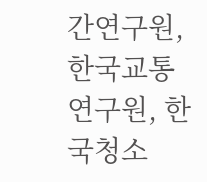간연구원, 한국교통연구원, 한국청소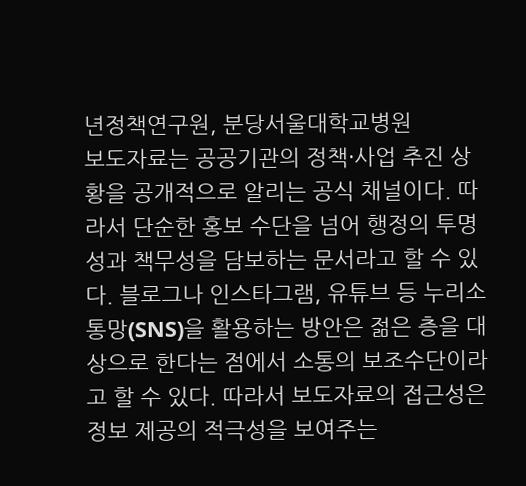년정책연구원, 분당서울대학교병원
보도자료는 공공기관의 정책·사업 추진 상황을 공개적으로 알리는 공식 채널이다. 따라서 단순한 홍보 수단을 넘어 행정의 투명성과 책무성을 담보하는 문서라고 할 수 있다. 블로그나 인스타그램, 유튜브 등 누리소통망(SNS)을 활용하는 방안은 젊은 층을 대상으로 한다는 점에서 소통의 보조수단이라고 할 수 있다. 따라서 보도자료의 접근성은 정보 제공의 적극성을 보여주는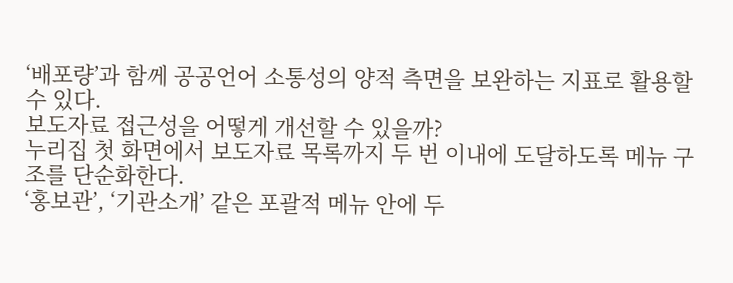‘배포량’과 함께 공공언어 소통성의 양적 측면을 보완하는 지표로 활용할 수 있다.
보도자료 접근성을 어떻게 개선할 수 있을까?
누리집 첫 화면에서 보도자료 목록까지 두 번 이내에 도달하도록 메뉴 구조를 단순화한다.
‘홍보관’, ‘기관소개’ 같은 포괄적 메뉴 안에 두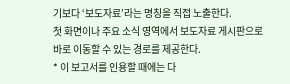기보다 ‘보도자료’라는 명칭을 직접 노출한다.
첫 화면이나 주요 소식 영역에서 보도자료 게시판으로 바로 이동할 수 있는 경로를 제공한다.
* 이 보고서를 인용할 때에는 다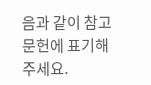음과 같이 참고문헌에 표기해 주세요.